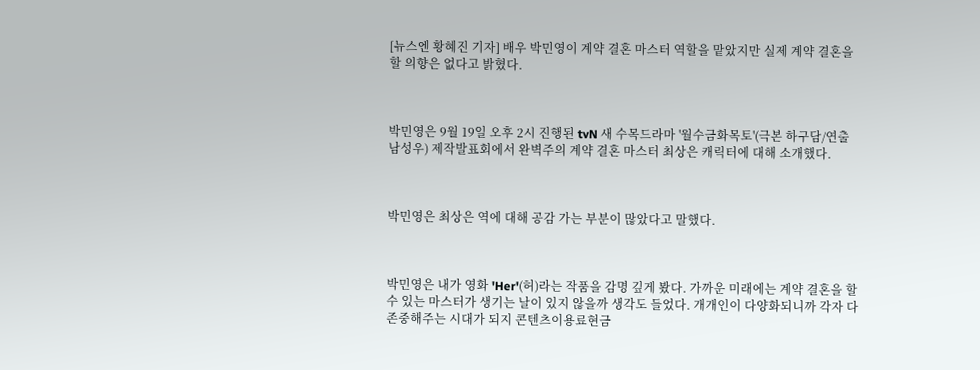[뉴스엔 황혜진 기자] 배우 박민영이 계약 결혼 마스터 역할을 맡았지만 실제 계약 결혼을 할 의향은 없다고 밝혔다.



박민영은 9월 19일 오후 2시 진행된 tvN 새 수목드라마 '월수금화목토'(극본 하구담/연출 남성우) 제작발표회에서 완벽주의 계약 결혼 마스터 최상은 캐릭터에 대해 소개했다.



박민영은 최상은 역에 대해 공감 가는 부분이 많았다고 말했다.



박민영은 내가 영화 'Her'(허)라는 작품을 감명 깊게 봤다. 가까운 미래에는 계약 결혼을 할 수 있는 마스터가 생기는 날이 있지 않을까 생각도 들었다. 개개인이 다양화되니까 각자 다 존중해주는 시대가 되지 콘텐츠이용료현금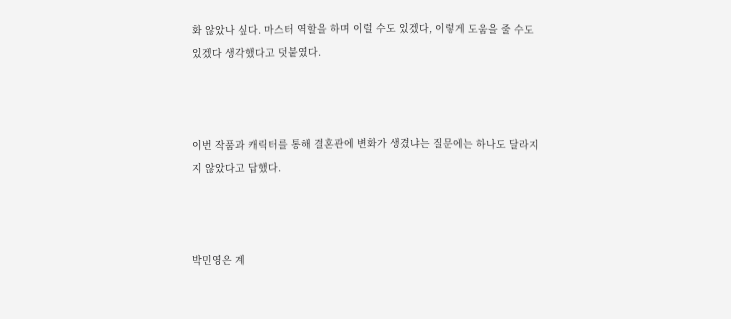화 않았나 싶다. 마스터 역할을 하며 이럴 수도 있겠다, 이렇게 도움을 줄 수도 있겠다 생각했다고 덧붙였다.



이번 작품과 캐릭터를 통해 결혼관에 변화가 생겼냐는 질문에는 하나도 달라지지 않았다고 답했다.



박민영은 계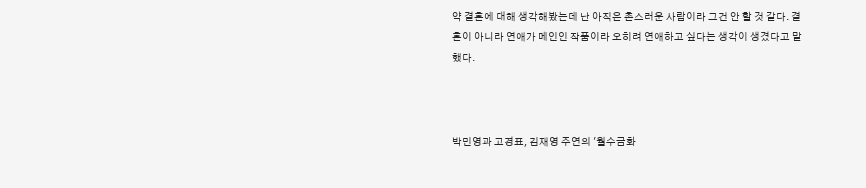약 결혼에 대해 생각해봤는데 난 아직은 촌스러운 사람이라 그건 안 할 것 같다. 결혼이 아니라 연애가 메인인 작품이라 오히려 연애하고 싶다는 생각이 생겼다고 말했다.



박민영과 고경표, 김재영 주연의 '월수금화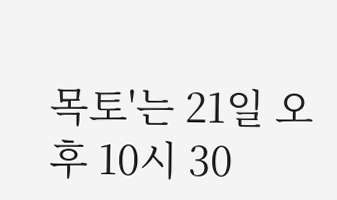목토'는 21일 오후 10시 30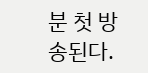분 첫 방송된다.